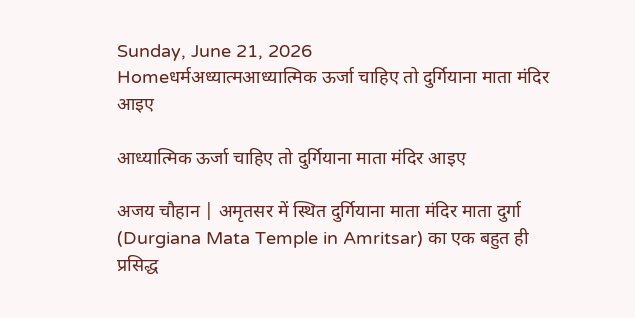Sunday, June 21, 2026
Homeधर्मअध्यात्मआध्यात्मिक ऊर्जा चाहिए तो दुर्गियाना माता मंदिर आइए

आध्यात्मिक ऊर्जा चाहिए तो दुर्गियाना माता मंदिर आइए

अजय चौहान | अमृतसर में स्थित दुर्गियाना माता मंदिर माता दुर्गा (Durgiana Mata Temple in Amritsar) का एक बहुत ही प्रसिद्ध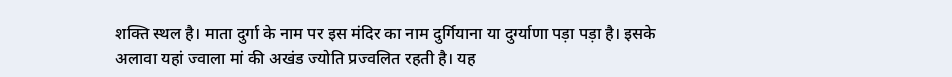शक्ति स्थल है। माता दुर्गा के नाम पर इस मंदिर का नाम दुर्गियाना या दुर्ग्याणा पड़ा पड़ा है। इसके अलावा यहां ज्वाला मां की अखंड ज्योति प्रज्वलित रहती है। यह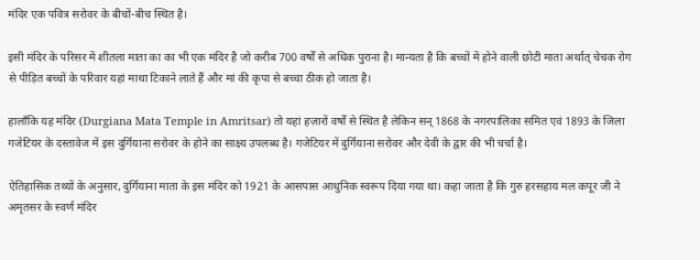मंदिर एक पवित्र सरोवर के बीचों-बीच स्थित है।

इसी मंदिर के परिसर में शीतला माता का का भी एक मंदिर है जो करीब 700 वर्षों से अधिक पुराना है। मान्यता है कि बच्चों में होने वाली छोटी माता अर्थात् चेचक रोग से पीड़ित बच्चों के परिवार यहां माथा टिकाने लाते हैं और मां की कृपा से बच्चा ठीक हो जाता है।

हालाँकि यह मंदिर (Durgiana Mata Temple in Amritsar) तो यहां हज़ारों वर्षों से स्थित है लेकिन सन् 1868 के नगरपालिका समित एवं 1893 के जिला गजेटियर के दस्तावेज में इस दुर्गियाना सरोवर के होने का साक्ष्य उपलब्ध है। गजेटियर में दुर्गियाना सरोवर और देवी के द्वार की भी चर्चा है।

ऐतिहासिक तथ्यों के अनुसार, दुर्गियाना माता के इस मंदिर को 1921 के आसपास आधुनिक स्वरूप दिया गया था। कहा जाता है कि गुरु हरसहाय मल कपूर जी ने अमृतसर के स्वर्ण मंदिर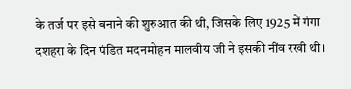के तर्ज पर इसे बनाने की शुरुआत की थी, जिसके लिए 1925 में गंगा दशहरा के दिन पंडित मदनमोहन मालवीय जी ने इसकी नींव रखी थी।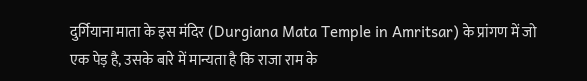दुर्गियाना माता के इस मंदिर (Durgiana Mata Temple in Amritsar) के प्रांगण में जो एक पेड़ है, उसके बारे में मान्यता है कि राजा राम के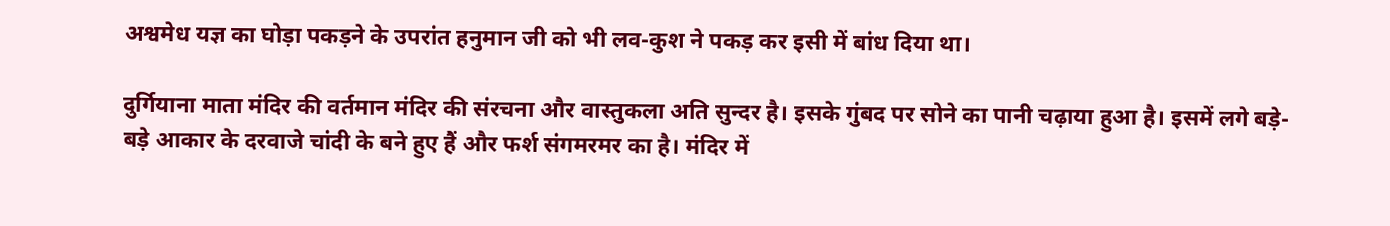अश्वमेध यज्ञ का घोड़ा पकड़ने के उपरांत हनुमान जी को भी लव-कुश ने पकड़ कर इसी में बांध दिया था।

दुर्गियाना माता मंदिर की वर्तमान मंदिर की संरचना और वास्तुकला अति सुन्दर है। इसके गुंबद पर सोने का पानी चढ़ाया हुआ है। इसमें लगे बड़े-बड़े आकार के दरवाजे चांदी के बने हुए हैं और फर्श संगमरमर का है। मंदिर में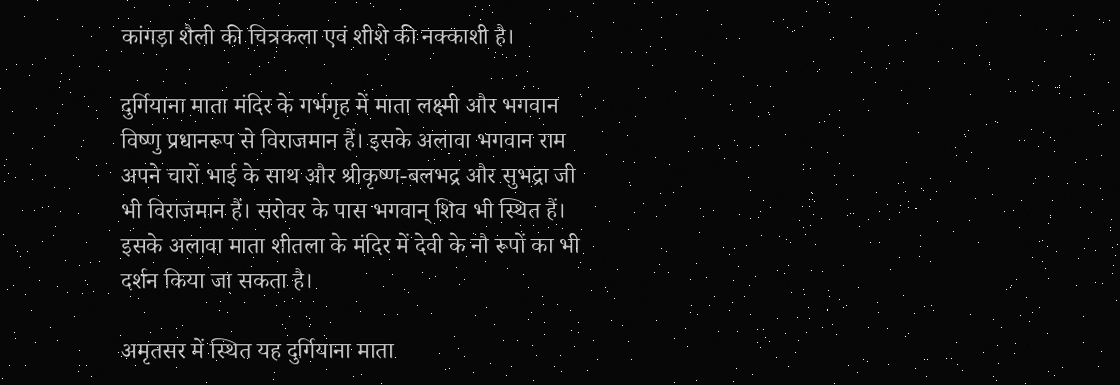कांगड़ा शैली की चित्रकला एवं शीशे की नक्काशी है।

दुर्गियाना माता मंदिर के गर्भगृह में माता लक्ष्मी और भगवान विष्णु प्रधानरूप से विराजमान हैं। इसके अलावा भगवान राम अपने चारों भाई के साथ और श्रीकृष्ण-बलभद्र और सुभद्रा जी भी विराजमान हैं। सरोवर के पास भगवान् शिव भी स्थित हैं। इसके अलावा माता शीतला के मंदिर में देवी के नौ रूपों का भी दर्शन किया जा सकता है।

अमृतसर में स्थित यह दुर्गियाना माता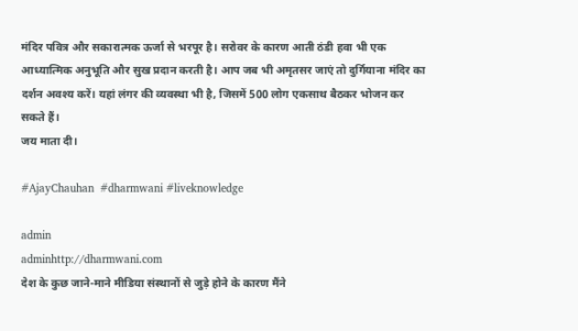मंदिर पवित्र और सकारात्मक ऊर्जा से भरपूर है। सरोवर के कारण आती ठंडी हवा भी एक आध्यात्मिक अनुभूति और सुख प्रदान करती है। आप जब भी अमृतसर जाएं तो दुर्गियाना मंदिर का दर्शन अवश्य करें। यहां लंगर की व्यवस्था भी है, जिसमें 500 लोग एकसाथ बैठकर भोजन कर सकते हैं।
जय माता दी।

#AjayChauhan  #dharmwani #liveknowledge

admin
adminhttp://dharmwani.com
देश के कुछ जाने-माने मीडिया संस्थानों से जुड़े होने के कारण मैंने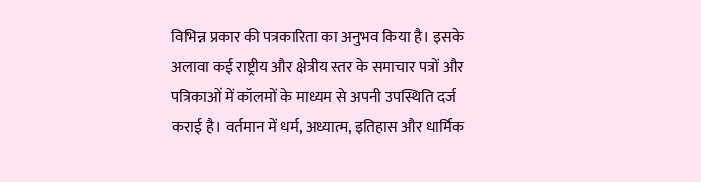विभिन्न प्रकार की पत्रकारिता का अनुभव किया है। इसके अलावा कई राष्ट्रीय और क्षेत्रीय स्तर के समाचार पत्रों और पत्रिकाओं में कॉलमों के माध्यम से अपनी उपस्थिति दर्ज कराई है। वर्तमान में धर्म, अध्यात्म, इतिहास और धार्मिक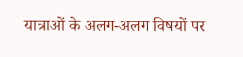यात्राओं के अलग-अलग विषयों पर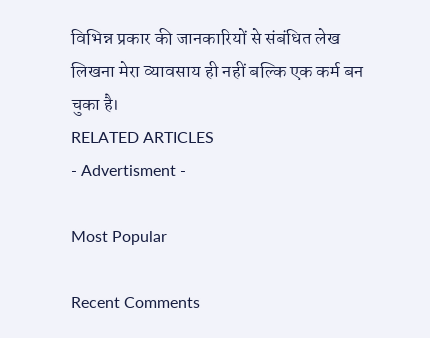विभिन्न प्रकार की जानकारियों से संबंधित लेख लिखना मेरा व्यावसाय ही नहीं बल्कि एक कर्म बन चुका है।
RELATED ARTICLES
- Advertisment -

Most Popular

Recent Comments